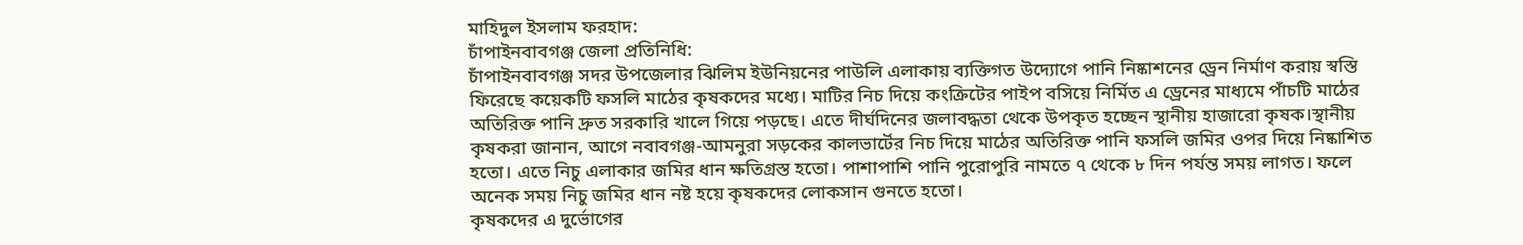মাহিদুল ইসলাম ফরহাদ:
চাঁপাইনবাবগঞ্জ জেলা প্রতিনিধি:
চাঁপাইনবাবগঞ্জ সদর উপজেলার ঝিলিম ইউনিয়নের পাউলি এলাকায় ব্যক্তিগত উদ্যোগে পানি নিষ্কাশনের ড্রেন নির্মাণ করায় স্বস্তি ফিরেছে কয়েকটি ফসলি মাঠের কৃষকদের মধ্যে। মাটির নিচ দিয়ে কংক্রিটের পাইপ বসিয়ে নির্মিত এ ড্রেনের মাধ্যমে পাঁচটি মাঠের অতিরিক্ত পানি দ্রুত সরকারি খালে গিয়ে পড়ছে। এতে দীর্ঘদিনের জলাবদ্ধতা থেকে উপকৃত হচ্ছেন স্থানীয় হাজারো কৃষক।স্থানীয় কৃষকরা জানান, আগে নবাবগঞ্জ-আমনুরা সড়কের কালভার্টের নিচ দিয়ে মাঠের অতিরিক্ত পানি ফসলি জমির ওপর দিয়ে নিষ্কাশিত হতো। এতে নিচু এলাকার জমির ধান ক্ষতিগ্রস্ত হতো। পাশাপাশি পানি পুরোপুরি নামতে ৭ থেকে ৮ দিন পর্যন্ত সময় লাগত। ফলে অনেক সময় নিচু জমির ধান নষ্ট হয়ে কৃষকদের লোকসান গুনতে হতো।
কৃষকদের এ দুর্ভোগের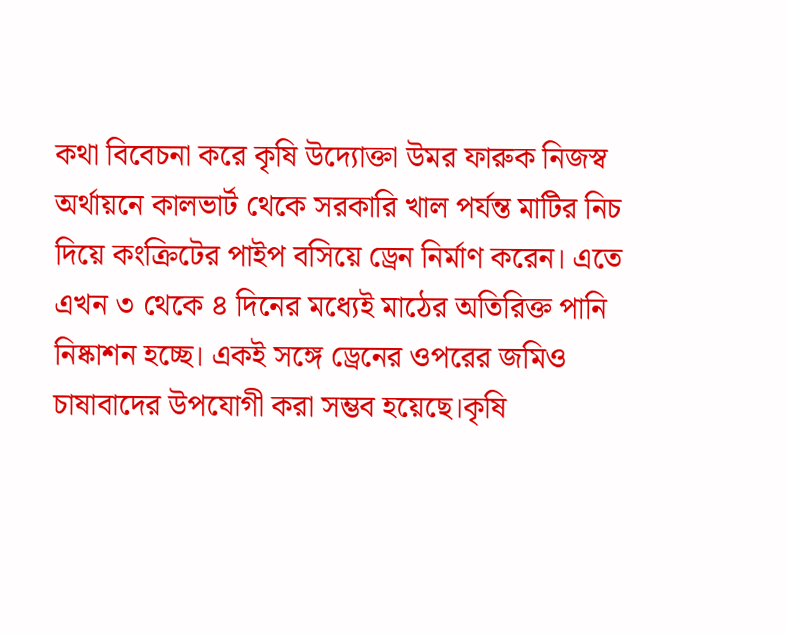কথা বিবেচনা করে কৃষি উদ্যোক্তা উমর ফারুক নিজস্ব অর্থায়নে কালভার্ট থেকে সরকারি খাল পর্যন্ত মাটির নিচ দিয়ে কংক্রিটের পাইপ বসিয়ে ড্রেন নির্মাণ করেন। এতে এখন ৩ থেকে ৪ দিনের মধ্যেই মাঠের অতিরিক্ত পানি নিষ্কাশন হচ্ছে। একই সঙ্গে ড্রেনের ওপরের জমিও চাষাবাদের উপযোগী করা সম্ভব হয়েছে।কৃষি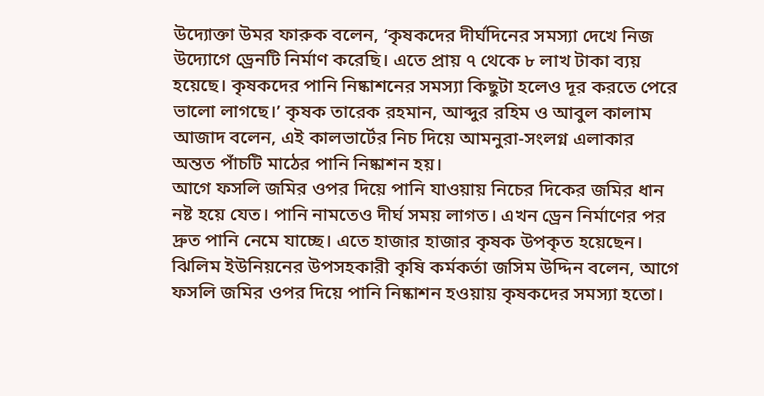উদ্যোক্তা উমর ফারুক বলেন, ‘কৃষকদের দীর্ঘদিনের সমস্যা দেখে নিজ উদ্যোগে ড্রেনটি নির্মাণ করেছি। এতে প্রায় ৭ থেকে ৮ লাখ টাকা ব্যয় হয়েছে। কৃষকদের পানি নিষ্কাশনের সমস্যা কিছুটা হলেও দূর করতে পেরে ভালো লাগছে।’ কৃষক তারেক রহমান, আব্দুর রহিম ও আবুল কালাম আজাদ বলেন, এই কালভার্টের নিচ দিয়ে আমনুরা-সংলগ্ন এলাকার অন্তত পাঁচটি মাঠের পানি নিষ্কাশন হয়।
আগে ফসলি জমির ওপর দিয়ে পানি যাওয়ায় নিচের দিকের জমির ধান নষ্ট হয়ে যেত। পানি নামতেও দীর্ঘ সময় লাগত। এখন ড্রেন নির্মাণের পর দ্রুত পানি নেমে যাচ্ছে। এতে হাজার হাজার কৃষক উপকৃত হয়েছেন। ঝিলিম ইউনিয়নের উপসহকারী কৃষি কর্মকর্তা জসিম উদ্দিন বলেন, আগে ফসলি জমির ওপর দিয়ে পানি নিষ্কাশন হওয়ায় কৃষকদের সমস্যা হতো।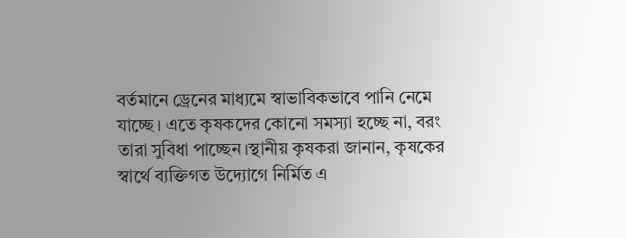বর্তমানে ড্রেনের মাধ্যমে স্বাভাবিকভাবে পানি নেমে যাচ্ছে। এতে কৃষকদের কোনো সমস্যা হচ্ছে না, বরং তারা সুবিধা পাচ্ছেন।স্থানীয় কৃষকরা জানান, কৃষকের স্বার্থে ব্যক্তিগত উদ্যোগে নির্মিত এ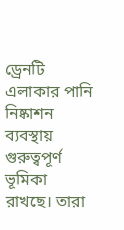ড্রেনটি এলাকার পানি নিষ্কাশন ব্যবস্থায় গুরুত্বপূর্ণ ভূমিকা রাখছে। তারা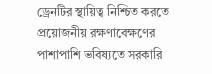ড্রেনটির স্থায়িত্ব নিশ্চিত করতে প্রয়োজনীয় রক্ষণাবেক্ষণের পাশাপাশি ভবিষ্যতে সরকারি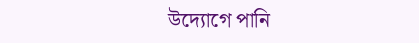উদ্যোগে পানি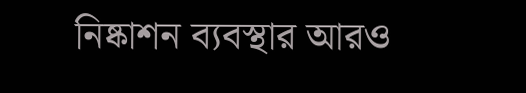নিষ্কাশন ব্যবস্থার আরও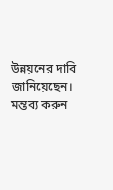উন্নয়নের দাবি জানিয়েছেন।
মন্তব্য করুন